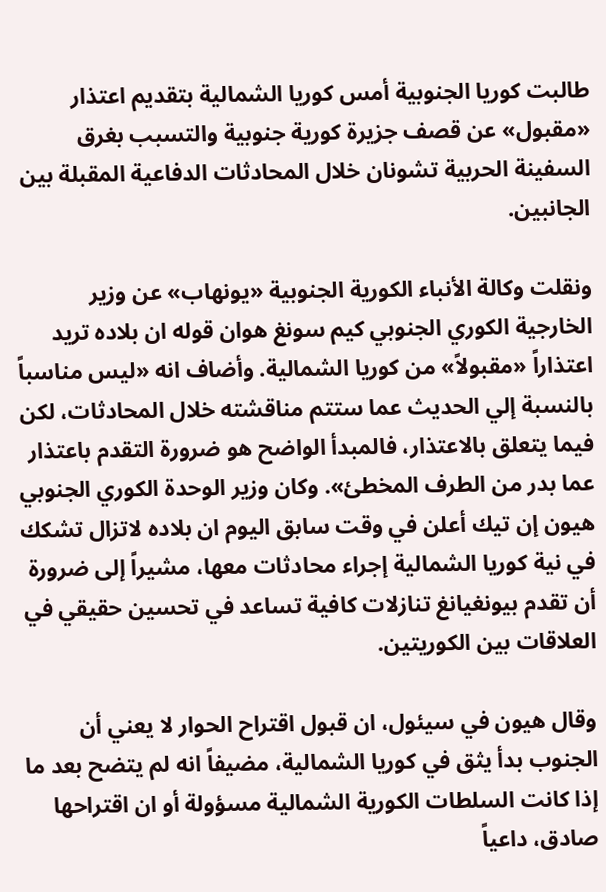طالبت كوريا الجنوبية أمس كوريا الشمالية بتقديم اعتذار «مقبول» عن قصف جزيرة كورية جنوبية والتسبب بغرق السفينة الحربية تشونان خلال المحادثات الدفاعية المقبلة بين الجانبين.

ونقلت وكالة الأنباء الكورية الجنوبية «يونهاب» عن وزير الخارجية الكوري الجنوبي كيم سونغ هوان قوله ان بلاده تريد اعتذاراً «مقبولاً» من كوريا الشمالية. وأضاف انه «ليس مناسباً بالنسبة إلي الحديث عما ستتم مناقشته خلال المحادثات، لكن فيما يتعلق بالاعتذار، فالمبدأ الواضح هو ضرورة التقدم باعتذار عما بدر من الطرف المخطئ». وكان وزير الوحدة الكوري الجنوبي هيون إن تيك أعلن في وقت سابق اليوم ان بلاده لاتزال تشكك في نية كوريا الشمالية إجراء محادثات معها، مشيراً إلى ضرورة أن تقدم بيونغيانغ تنازلات كافية تساعد في تحسين حقيقي في العلاقات بين الكوريتين.

وقال هيون في سيئول، ان قبول اقتراح الحوار لا يعني أن الجنوب بدأ يثق في كوريا الشمالية، مضيفاً انه لم يتضح بعد ما إذا كانت السلطات الكورية الشمالية مسؤولة أو ان اقتراحها صادق، داعياً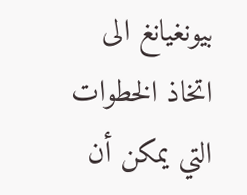بيونغيانغ الى اتخاذ الخطوات التي يمكن أن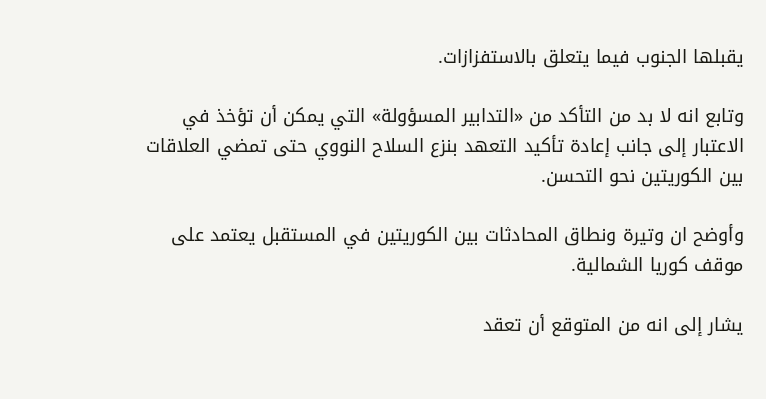يقبلها الجنوب فيما يتعلق بالاستفزازات.

وتابع انه لا بد من التأكد من «التدابير المسؤولة» التي يمكن أن تؤخذ في الاعتبار إلى جانب إعادة تأكيد التعهد بنزع السلاح النووي حتى تمضي العلاقات بين الكوريتين نحو التحسن.

وأوضح ان وتيرة ونطاق المحادثات بين الكوريتين في المستقبل يعتمد على موقف كوريا الشمالية.

يشار إلى انه من المتوقع أن تعقد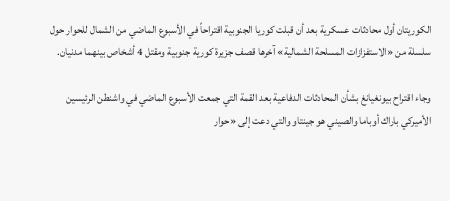الكوريتان أول محادثات عسكرية بعد أن قبلت كوريا الجنوبية اقتراحاً في الأسبوع الماضي من الشمال للحوار حول سلسلة من «الاستفزازات المسلحة الشمالية» آخرها قصف جزيرة كورية جنوبية ومقتل 4 أشخاص بينهما مدنيان.

وجاء اقتراح بيونغيانغ بشأن المحادثات الدفاعية بعد القمة التي جمعت الأسبوع الماضي في واشنطن الرئيسين الأميركي باراك أوباما والصيني هو جينتاو والتي دعت إلى «حوار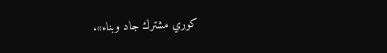كوري مشترك جاد وبناء».